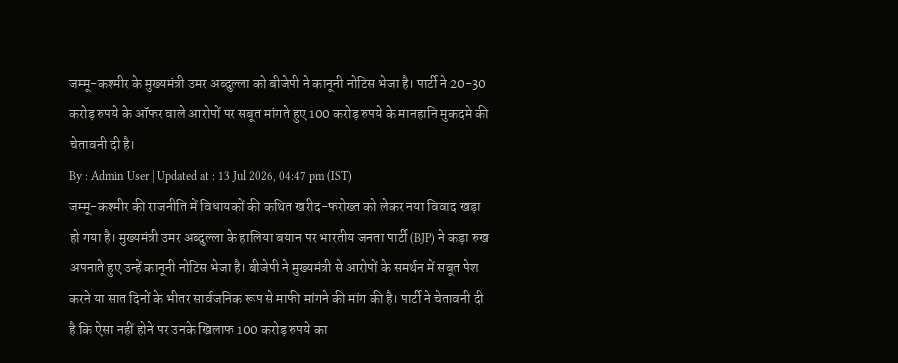जम्मू-कश्मीर के मुख्यमंत्री उमर अब्दुल्ला को बीजेपी ने कानूनी नोटिस भेजा है। पार्टी ने 20-30 करोड़ रुपये के ऑफर वाले आरोपों पर सबूत मांगते हुए 100 करोड़ रुपये के मानहानि मुकदमे की चेतावनी दी है।
By : Admin User | Updated at : 13 Jul 2026, 04:47 pm (IST)
जम्मू-कश्मीर की राजनीति में विधायकों की कथित खरीद-फरोख्त को लेकर नया विवाद खड़ा हो गया है। मुख्यमंत्री उमर अब्दुल्ला के हालिया बयान पर भारतीय जनता पार्टी (BJP) ने कड़ा रुख अपनाते हुए उन्हें कानूनी नोटिस भेजा है। बीजेपी ने मुख्यमंत्री से आरोपों के समर्थन में सबूत पेश करने या सात दिनों के भीतर सार्वजनिक रूप से माफी मांगने की मांग की है। पार्टी ने चेतावनी दी है कि ऐसा नहीं होने पर उनके खिलाफ 100 करोड़ रुपये का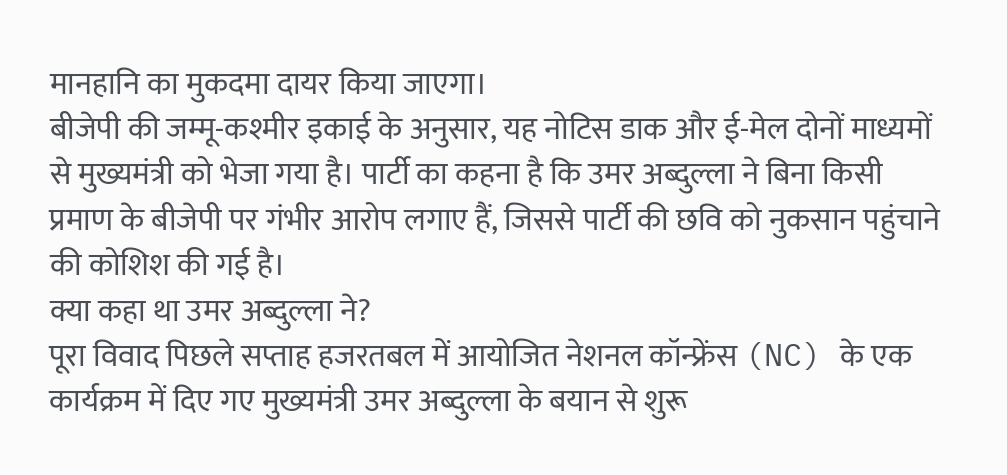मानहानि का मुकदमा दायर किया जाएगा।
बीजेपी की जम्मू-कश्मीर इकाई के अनुसार, यह नोटिस डाक और ई-मेल दोनों माध्यमों से मुख्यमंत्री को भेजा गया है। पार्टी का कहना है कि उमर अब्दुल्ला ने बिना किसी प्रमाण के बीजेपी पर गंभीर आरोप लगाए हैं, जिससे पार्टी की छवि को नुकसान पहुंचाने की कोशिश की गई है।
क्या कहा था उमर अब्दुल्ला ने?
पूरा विवाद पिछले सप्ताह हजरतबल में आयोजित नेशनल कॉन्फ्रेंस (NC) के एक कार्यक्रम में दिए गए मुख्यमंत्री उमर अब्दुल्ला के बयान से शुरू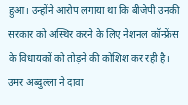हुआ। उन्होंने आरोप लगाया था कि बीजेपी उनकी सरकार को अस्थिर करने के लिए नेशनल कॉन्फ्रेंस के विधायकों को तोड़ने की कोशिश कर रही है।
उमर अब्दुल्ला ने दावा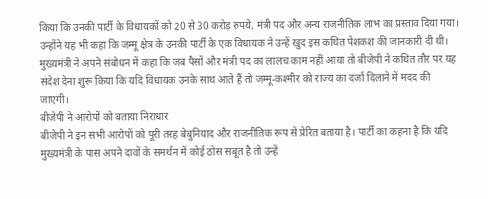किया कि उनकी पार्टी के विधायकों को 20 से 30 करोड़ रुपये, मंत्री पद और अन्य राजनीतिक लाभ का प्रस्ताव दिया गया। उन्होंने यह भी कहा कि जम्मू क्षेत्र के उनकी पार्टी के एक विधायक ने उन्हें खुद इस कथित पेशकश की जानकारी दी थी।
मुख्यमंत्री ने अपने संबोधन में कहा कि जब पैसों और मंत्री पद का लालच काम नहीं आया तो बीजेपी ने कथित तौर पर यह संदेश देना शुरू किया कि यदि विधायक उनके साथ आते हैं तो जम्मू-कश्मीर को राज्य का दर्जा दिलाने में मदद की जाएगी।
बीजेपी ने आरोपों को बताया निराधार
बीजेपी ने इन सभी आरोपों को पूरी तरह बेबुनियाद और राजनीतिक रूप से प्रेरित बताया है। पार्टी का कहना है कि यदि मुख्यमंत्री के पास अपने दावों के समर्थन में कोई ठोस सबूत है तो उन्हें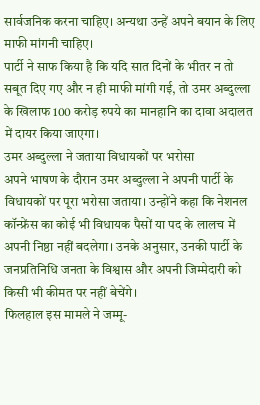सार्वजनिक करना चाहिए। अन्यथा उन्हें अपने बयान के लिए माफी मांगनी चाहिए।
पार्टी ने साफ किया है कि यदि सात दिनों के भीतर न तो सबूत दिए गए और न ही माफी मांगी गई, तो उमर अब्दुल्ला के खिलाफ 100 करोड़ रुपये का मानहानि का दावा अदालत में दायर किया जाएगा।
उमर अब्दुल्ला ने जताया विधायकों पर भरोसा
अपने भाषण के दौरान उमर अब्दुल्ला ने अपनी पार्टी के विधायकों पर पूरा भरोसा जताया। उन्होंने कहा कि नेशनल कॉन्फ्रेंस का कोई भी विधायक पैसों या पद के लालच में अपनी निष्ठा नहीं बदलेगा। उनके अनुसार, उनकी पार्टी के जनप्रतिनिधि जनता के विश्वास और अपनी जिम्मेदारी को किसी भी कीमत पर नहीं बेचेंगे।
फिलहाल इस मामले ने जम्मू-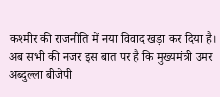कश्मीर की राजनीति में नया विवाद खड़ा कर दिया है। अब सभी की नजर इस बात पर है कि मुख्यमंत्री उमर अब्दुल्ला बीजेपी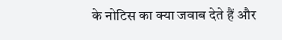के नोटिस का क्या जवाब देते हैं और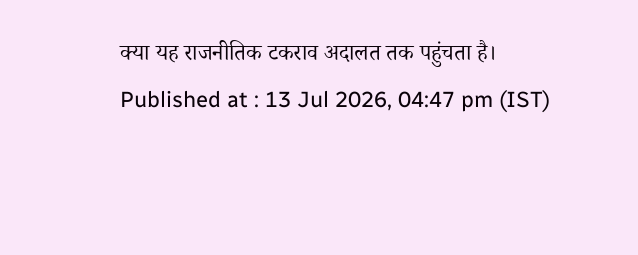क्या यह राजनीतिक टकराव अदालत तक पहुंचता है।
Published at : 13 Jul 2026, 04:47 pm (IST)